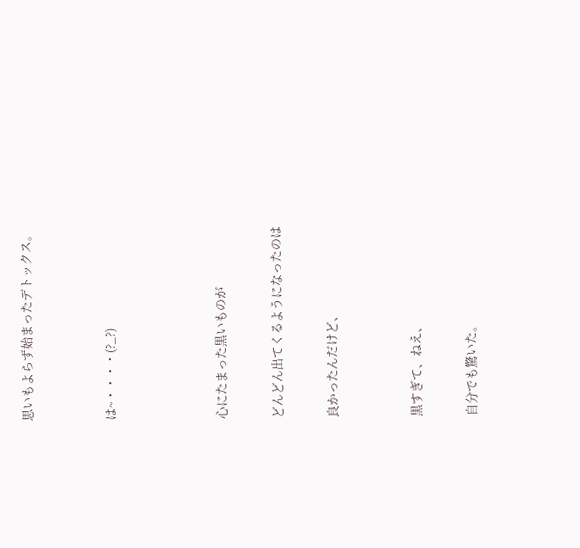思いもよらず始まったデトックス。


は~・・・・(?_?)



心にたまった黒いものが

どんどん出てくるようになったのは

良かったんだけど、


黒すぎて、ねえ、

自分でも驚いた。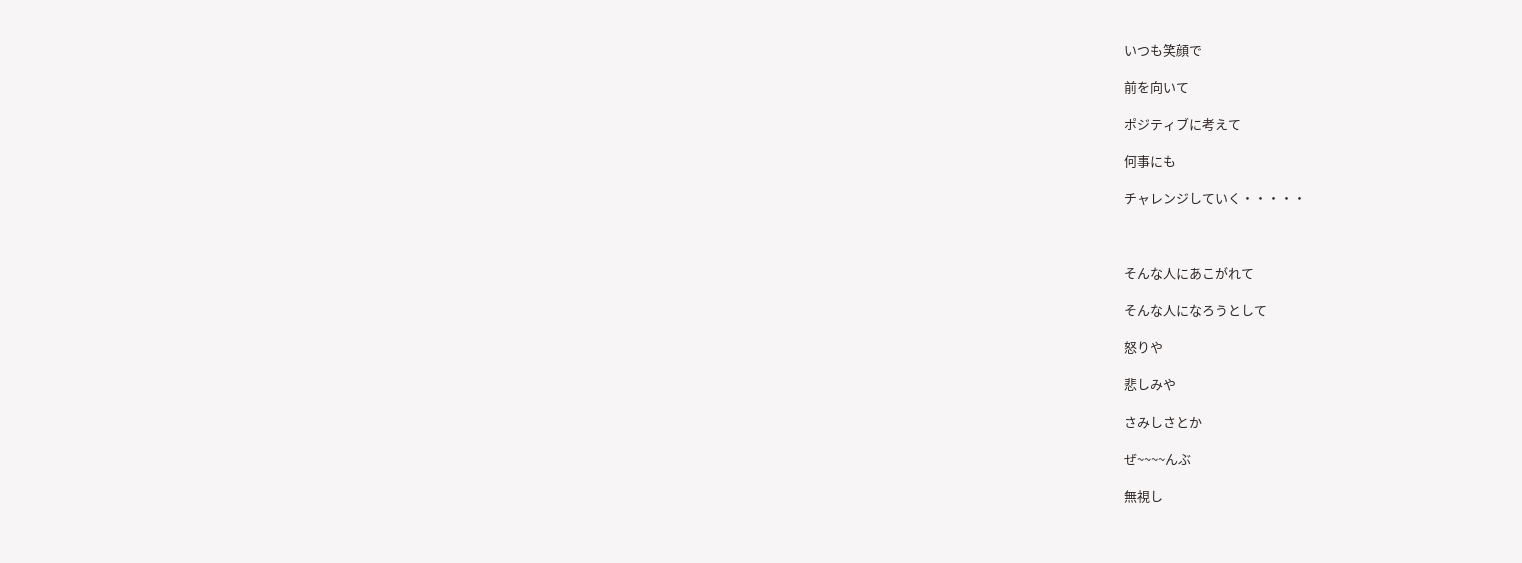いつも笑顔で

前を向いて

ポジティブに考えて

何事にも

チャレンジしていく・・・・・



そんな人にあこがれて

そんな人になろうとして

怒りや

悲しみや

さみしさとか

ぜ~~~~んぶ

無視し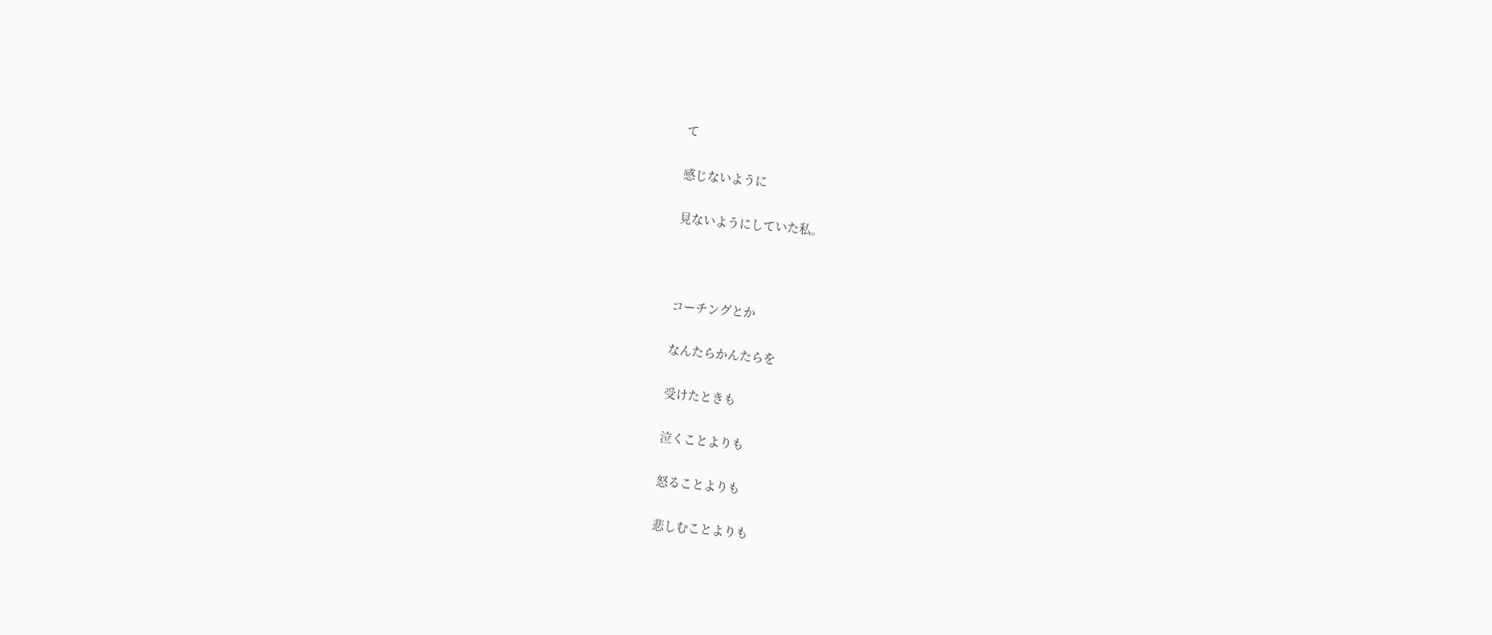て

感じないように

見ないようにしていた私。



コーチングとか

なんたらかんたらを

受けたときも

泣くことよりも

怒ることよりも

悲しむことよりも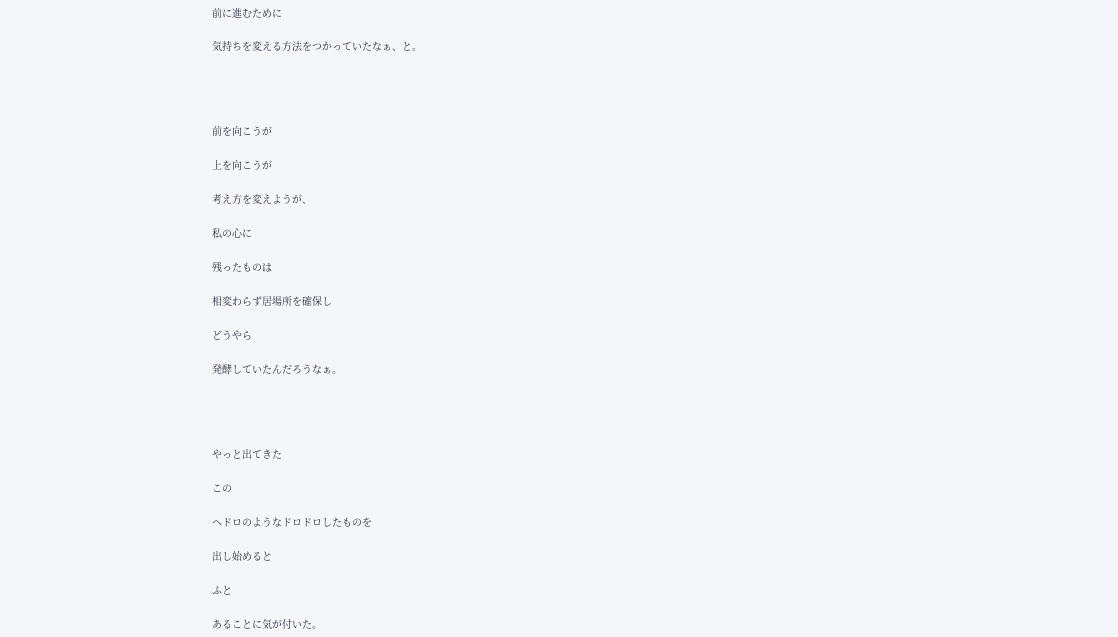前に進むために

気持ちを変える方法をつかっていたなぁ、と。




前を向こうが

上を向こうが

考え方を変えようが、

私の心に

残ったものは

相変わらず居場所を確保し

どうやら

発酵していたんだろうなぁ。




やっと出てきた

この

ヘドロのようなドロドロしたものを

出し始めると

ふと

あることに気が付いた。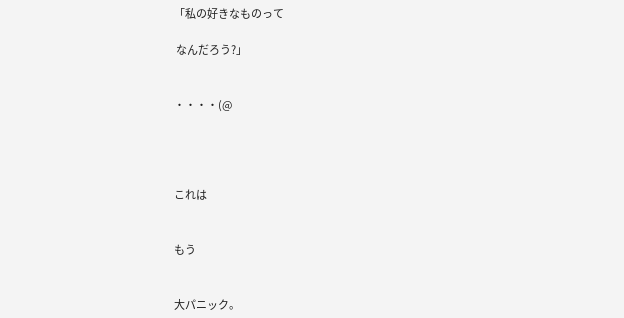「私の好きなものって

 なんだろう?」


・・・・(@




これは


もう


大パニック。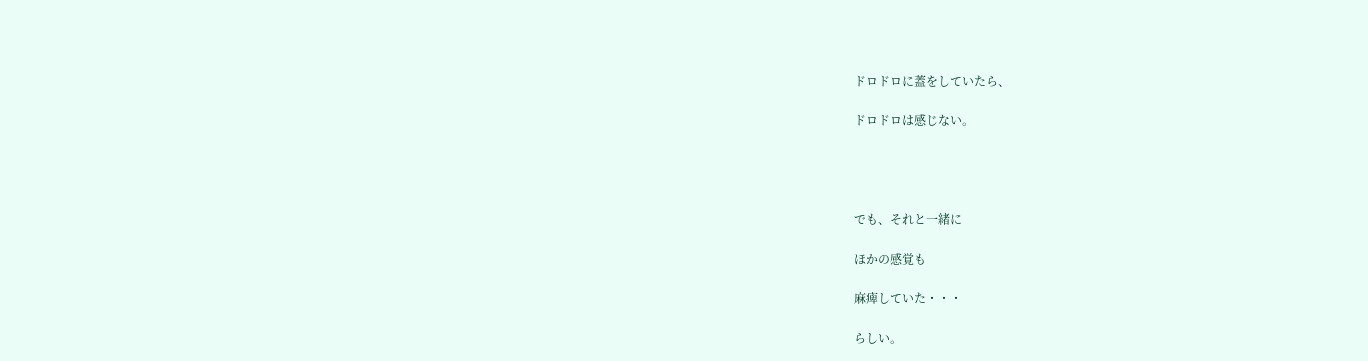ドロドロに蓋をしていたら、

ドロドロは感じない。




でも、それと一緒に

ほかの感覚も

麻痺していた・・・

らしい。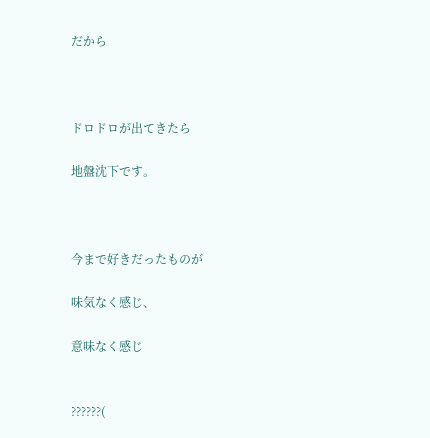だから



ドロドロが出てきたら

地盤沈下です。



今まで好きだったものが

味気なく感じ、

意味なく感じ


??????(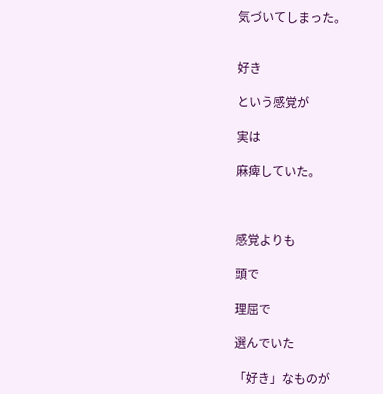気づいてしまった。


好き

という感覚が

実は

麻痺していた。



感覚よりも

頭で

理屈で

選んでいた

「好き」なものが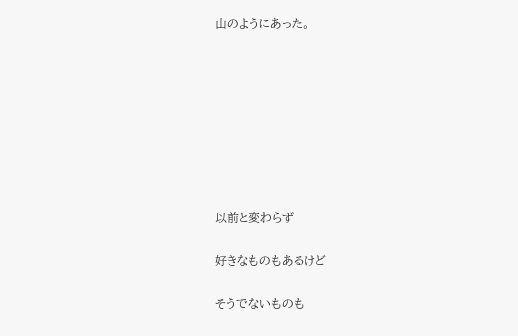山のようにあった。








以前と変わらず

好きなものもあるけど

そうでないものも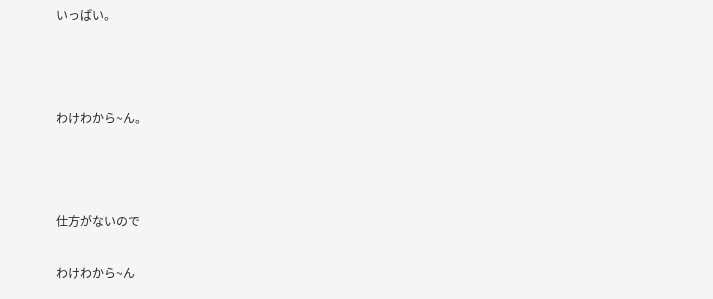いっぱい。



わけわから~ん。



仕方がないので

わけわから~ん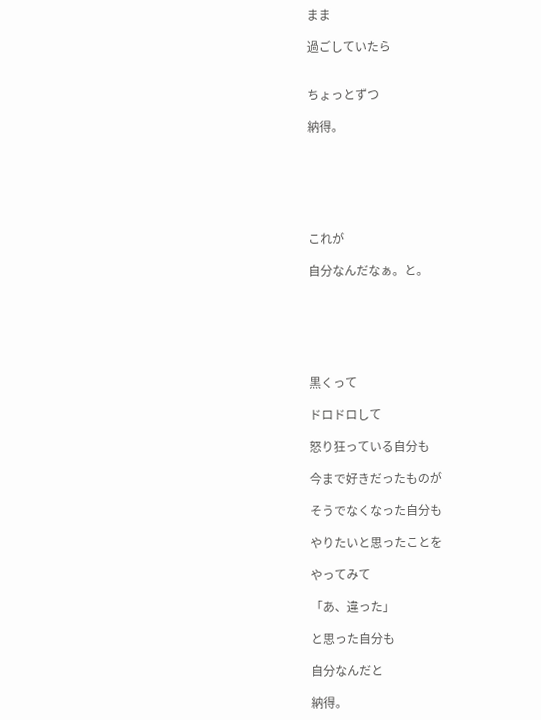まま

過ごしていたら


ちょっとずつ

納得。






これが

自分なんだなぁ。と。






黒くって

ドロドロして

怒り狂っている自分も

今まで好きだったものが

そうでなくなった自分も

やりたいと思ったことを

やってみて

「あ、違った」

と思った自分も

自分なんだと

納得。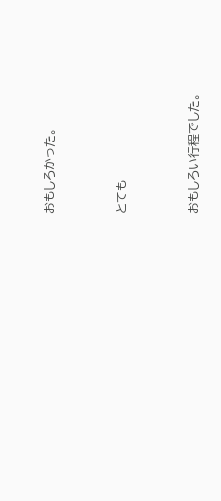おもしろかった。


とても


おもしろい行程でした。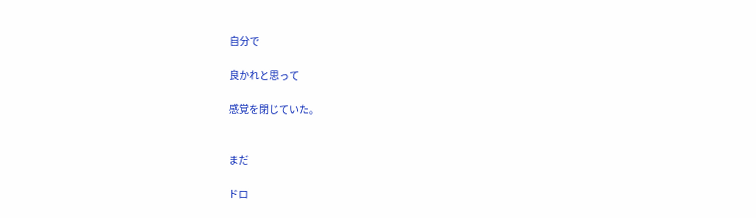自分で

良かれと思って

感覚を閉じていた。


まだ

ドロ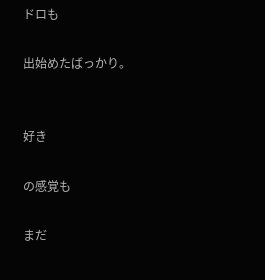ドロも

出始めたばっかり。


好き

の感覚も

まだ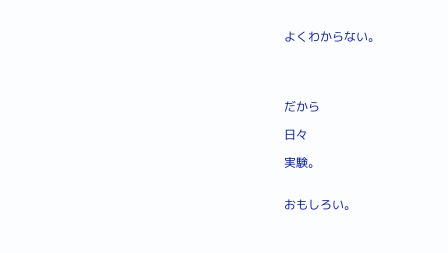よくわからない。




だから

日々

実験。


おもしろい。